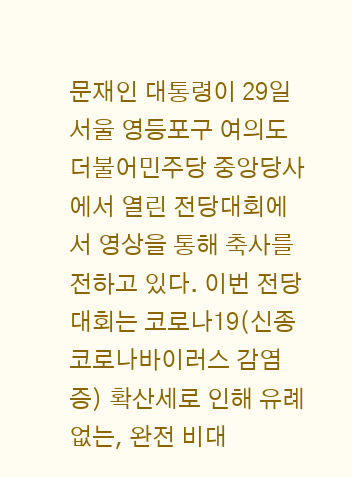문재인 대통령이 29일 서울 영등포구 여의도 더불어민주당 중앙당사에서 열린 전당대회에서 영상을 통해 축사를 전하고 있다. 이번 전당대회는 코로나19(신종 코로나바이러스 감염증) 확산세로 인해 유례없는, 완전 비대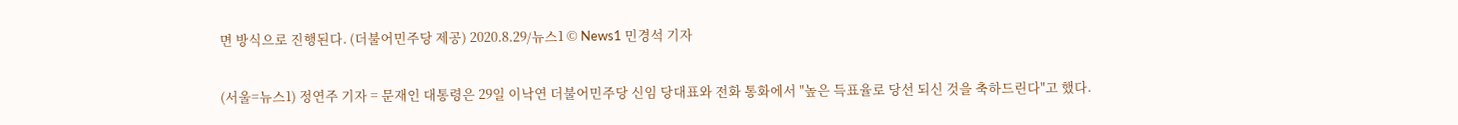면 방식으로 진행된다. (더불어민주당 제공) 2020.8.29/뉴스1 © News1 민경석 기자

(서울=뉴스1) 정연주 기자 = 문재인 대통령은 29일 이낙연 더불어민주당 신임 당대표와 전화 통화에서 "높은 득표율로 당선 되신 것을 축하드린다"고 했다.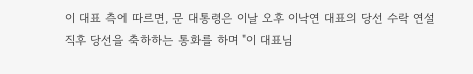이 대표 측에 따르면, 문 대통령은 이날 오후 이낙연 대표의 당선 수락 연설 직후 당선을 축하하는 통화를 하며 "이 대표님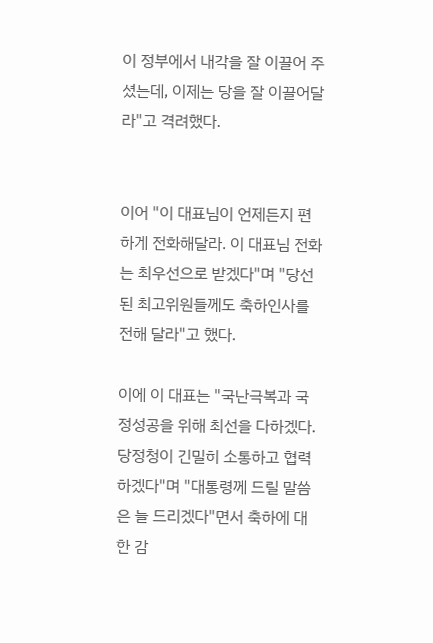이 정부에서 내각을 잘 이끌어 주셨는데, 이제는 당을 잘 이끌어달라"고 격려했다.


이어 "이 대표님이 언제든지 편하게 전화해달라. 이 대표님 전화는 최우선으로 받겠다"며 "당선된 최고위원들께도 축하인사를 전해 달라"고 했다.

이에 이 대표는 "국난극복과 국정성공을 위해 최선을 다하겠다. 당정청이 긴밀히 소통하고 협력하겠다"며 "대통령께 드릴 말씀은 늘 드리겠다"면서 축하에 대한 감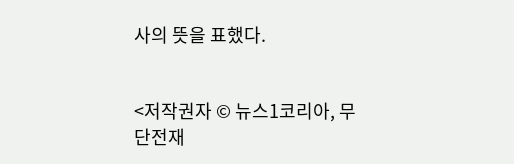사의 뜻을 표했다.


<저작권자 © 뉴스1코리아, 무단전재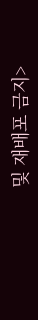및 재배포 금지>